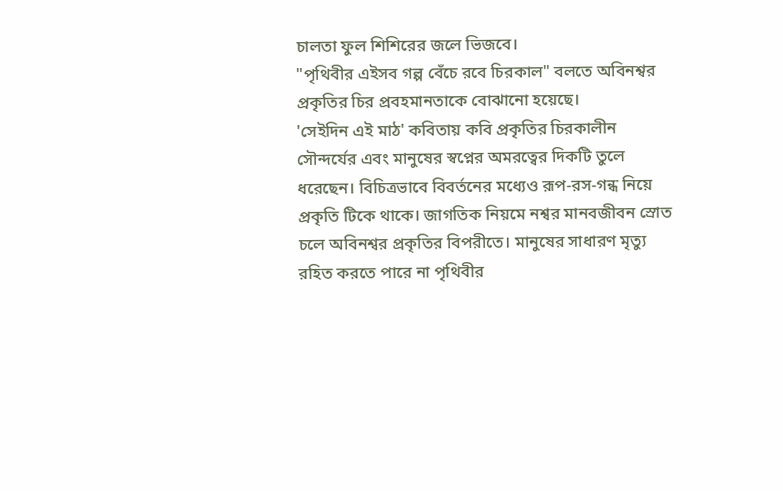চালতা ফুল শিশিরের জলে ভিজবে।
"পৃথিবীর এইসব গল্প বেঁচে রবে চিরকাল" বলতে অবিনশ্বর প্রকৃতির চির প্রবহমানতাকে বোঝানো হয়েছে।
'সেইদিন এই মাঠ' কবিতায় কবি প্রকৃতির চিরকালীন সৌন্দর্যের এবং মানুষের স্বপ্নের অমরত্বের দিকটি তুলে ধরেছেন। বিচিত্রভাবে বিবর্তনের মধ্যেও রূপ-রস-গন্ধ নিয়ে প্রকৃতি টিকে থাকে। জাগতিক নিয়মে নশ্বর মানবজীবন স্রোত চলে অবিনশ্বর প্রকৃতির বিপরীতে। মানুষের সাধারণ মৃত্যু রহিত করতে পারে না পৃথিবীর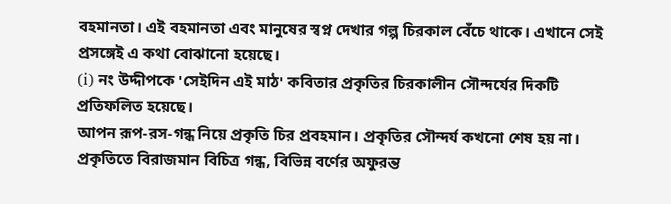বহমানতা। এই বহমানতা এবং মানুষের স্বপ্ন দেখার গল্প চিরকাল বেঁচে থাকে। এখানে সেই প্রসঙ্গেই এ কথা বোঝানো হয়েছে।
(i) নং উদ্দীপকে 'সেইদিন এই মাঠ' কবিতার প্রকৃতির চিরকালীন সৌন্দর্যের দিকটি প্রতিফলিত হয়েছে।
আপন রূপ-রস-গন্ধ নিয়ে প্রকৃতি চির প্রবহমান। প্রকৃতির সৌন্দর্য কখনো শেষ হয় না। প্রকৃতিতে বিরাজমান বিচিত্র গন্ধ, বিভিন্ন বর্ণের অফুরন্ত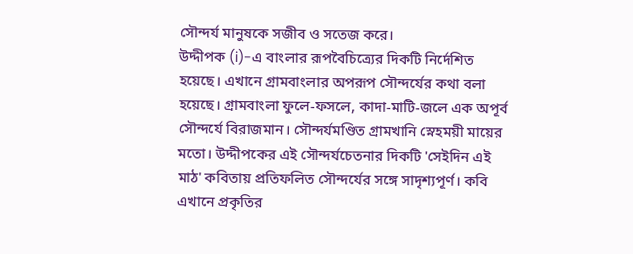সৌন্দর্য মানুষকে সজীব ও সতেজ করে।
উদ্দীপক (i)-এ বাংলার রূপবৈচিত্র্যের দিকটি নির্দেশিত হয়েছে। এখানে গ্রামবাংলার অপরূপ সৌন্দর্যের কথা বলা হয়েছে। গ্রামবাংলা ফুলে-ফসলে, কাদা-মাটি-জলে এক অপূর্ব সৌন্দর্যে বিরাজমান। সৌন্দর্যমণ্ডিত গ্রামখানি স্নেহময়ী মায়ের মতো। উদ্দীপকের এই সৌন্দর্যচেতনার দিকটি 'সেইদিন এই মাঠ' কবিতায় প্রতিফলিত সৌন্দর্যের সঙ্গে সাদৃশ্যপূর্ণ। কবি এখানে প্রকৃতির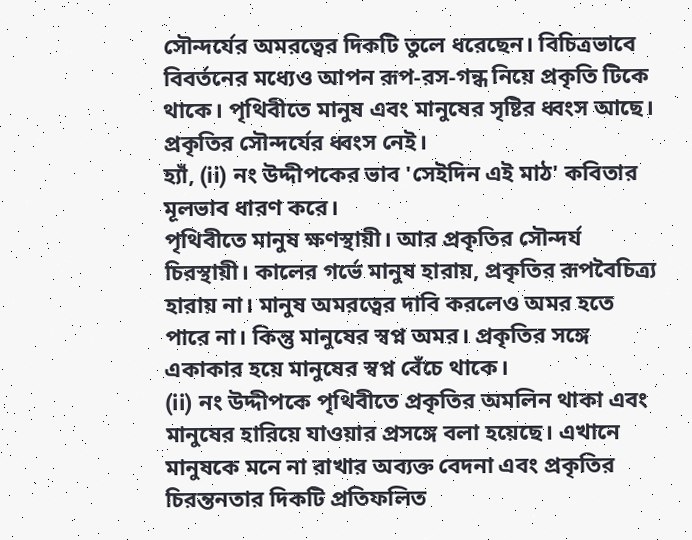সৌন্দর্যের অমরত্বের দিকটি তুলে ধরেছেন। বিচিত্রভাবে বিবর্তনের মধ্যেও আপন রূপ-রস-গন্ধ নিয়ে প্রকৃতি টিকে থাকে। পৃথিবীতে মানুষ এবং মানুষের সৃষ্টির ধ্বংস আছে। প্রকৃতির সৌন্দর্যের ধ্বংস নেই।
হ্যাঁ, (ii) নং উদ্দীপকের ভাব 'সেইদিন এই মাঠ' কবিতার মূলভাব ধারণ করে।
পৃথিবীতে মানুষ ক্ষণস্থায়ী। আর প্রকৃতির সৌন্দর্য চিরস্থায়ী। কালের গর্ভে মানুষ হারায়, প্রকৃতির রূপবৈচিত্র্য হারায় না। মানুষ অমরত্বের দাবি করলেও অমর হতে পারে না। কিন্তু মানুষের স্বপ্ন অমর। প্রকৃতির সঙ্গে একাকার হয়ে মানুষের স্বপ্ন বেঁচে থাকে।
(ii) নং উদ্দীপকে পৃথিবীতে প্রকৃতির অমলিন থাকা এবং মানুষের হারিয়ে যাওয়ার প্রসঙ্গে বলা হয়েছে। এখানে মানুষকে মনে না রাখার অব্যক্ত বেদনা এবং প্রকৃতির চিরন্তনতার দিকটি প্রতিফলিত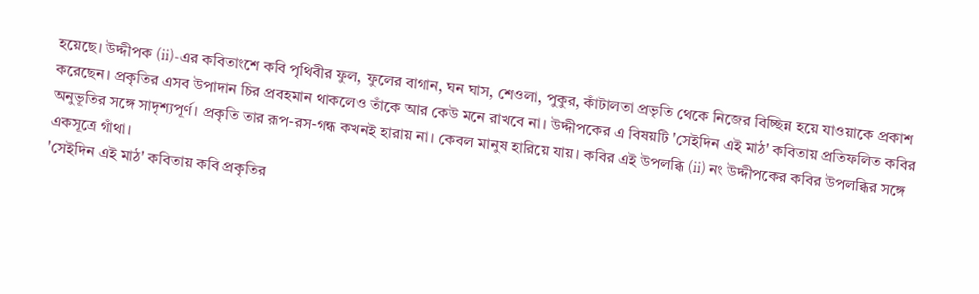হয়েছে। উদ্দীপক (ii)-এর কবিতাংশে কবি পৃথিবীর ফুল, ফুলের বাগান, ঘন ঘাস, শেওলা, পুকুর, কাঁটালতা প্রভৃতি থেকে নিজের বিচ্ছিন্ন হয়ে যাওয়াকে প্রকাশ করেছেন। প্রকৃতির এসব উপাদান চির প্রবহমান থাকলেও তাঁকে আর কেউ মনে রাখবে না। উদ্দীপকের এ বিষয়টি 'সেইদিন এই মাঠ' কবিতায় প্রতিফলিত কবির অনুভূতির সঙ্গে সাদৃশ্যপূর্ণ। প্রকৃতি তার রূপ-রস-গন্ধ কখনই হারায় না। কেবল মানুষ হারিয়ে যায়। কবির এই উপলব্ধি (ii) নং উদ্দীপকের কবির উপলব্ধির সঙ্গে একসূত্রে গাঁথা।
'সেইদিন এই মাঠ' কবিতায় কবি প্রকৃতির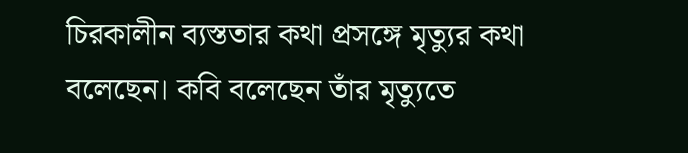চিরকালীন ব্যস্ততার কথা প্রসঙ্গে মৃত্যুর কথা বলেছেন। কবি বলেছেন তাঁর মৃত্যুতে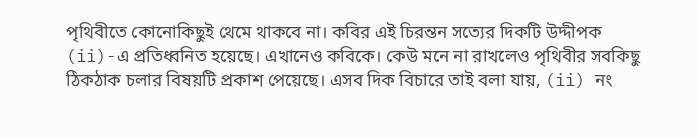পৃথিবীতে কোনোকিছুই থেমে থাকবে না। কবির এই চিরন্তন সত্যের দিকটি উদ্দীপক (ii)-এ প্রতিধ্বনিত হয়েছে। এখানেও কবিকে। কেউ মনে না রাখলেও পৃথিবীর সবকিছু ঠিকঠাক চলার বিষয়টি প্রকাশ পেয়েছে। এসব দিক বিচারে তাই বলা যায়, (ii) নং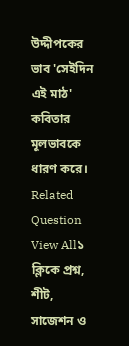উদ্দীপকের ভাব 'সেইদিন এই মাঠ' কবিতার মূলভাবকে ধারণ করে।
Related Question
View All১ ক্লিকে প্রশ্ন, শীট, সাজেশন ও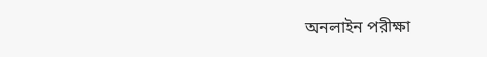অনলাইন পরীক্ষা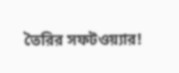তৈরির সফটওয়্যার!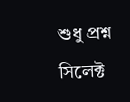শুধু প্রশ্ন সিলেক্ট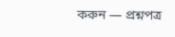করুন — প্রশ্নপত্র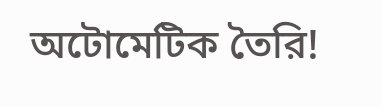অটোমেটিক তৈরি!